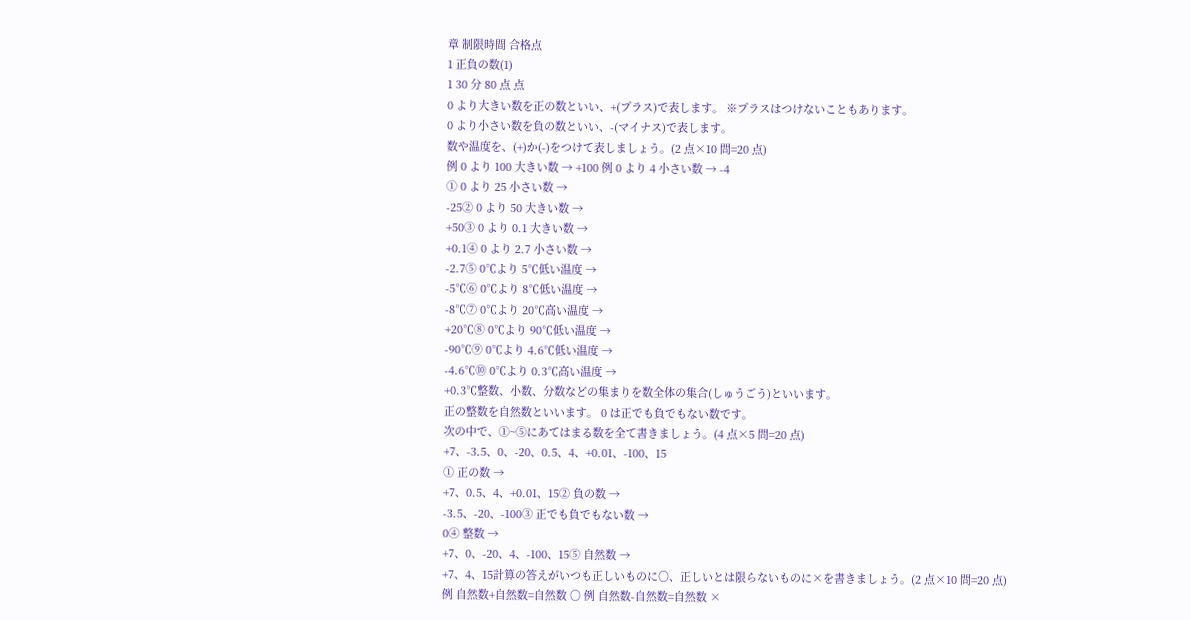章 制限時間 合格点
1 正負の数(1)
1 30 分 80 点 点
0 より大きい数を正の数といい、+(プラス)で表します。 ※プラスはつけないこともあります。
0 より小さい数を負の数といい、-(マイナス)で表します。
数や温度を、(+)か(-)をつけて表しましょう。(2 点×10 問=20 点)
例 0 より 100 大きい数 → +100 例 0 より 4 小さい数 → -4
① 0 より 25 小さい数 →
-25② 0 より 50 大きい数 →
+50③ 0 より 0.1 大きい数 →
+0.1④ 0 より 2.7 小さい数 →
-2.7⑤ 0℃より 5℃低い温度 →
-5℃⑥ 0℃より 8℃低い温度 →
-8℃⑦ 0℃より 20℃高い温度 →
+20℃⑧ 0℃より 90℃低い温度 →
-90℃⑨ 0℃より 4.6℃低い温度 →
-4.6℃⑩ 0℃より 0.3℃高い温度 →
+0.3℃整数、小数、分数などの集まりを数全体の集合(しゅうごう)といいます。
正の整数を自然数といいます。 0 は正でも負でもない数です。
次の中で、①~⑤にあてはまる数を全て書きましょう。(4 点×5 問=20 点)
+7、-3.5、0、-20、0.5、4、+0.01、-100、15
① 正の数 →
+7、0.5、4、+0.01、15② 負の数 →
-3.5、-20、-100③ 正でも負でもない数 →
0④ 整数 →
+7、0、-20、4、-100、15⑤ 自然数 →
+7、4、15計算の答えがいつも正しいものに○、正しいとは限らないものに×を書きましょう。(2 点×10 問=20 点)
例 自然数+自然数=自然数 ○ 例 自然数-自然数=自然数 ×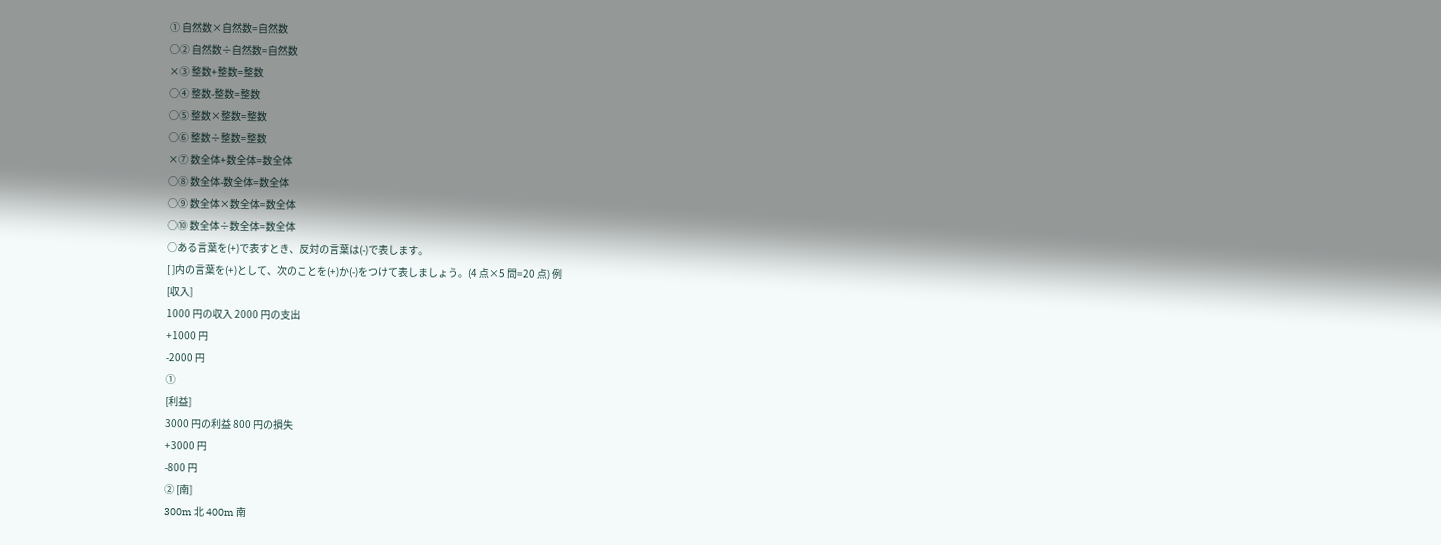① 自然数×自然数=自然数
○② 自然数÷自然数=自然数
×③ 整数+整数=整数
○④ 整数-整数=整数
○⑤ 整数×整数=整数
○⑥ 整数÷整数=整数
×⑦ 数全体+数全体=数全体
○⑧ 数全体-数全体=数全体
○⑨ 数全体×数全体=数全体
○⑩ 数全体÷数全体=数全体
○ある言葉を(+)で表すとき、反対の言葉は(-)で表します。
[ ]内の言葉を(+)として、次のことを(+)か(-)をつけて表しましょう。(4 点×5 問=20 点) 例
[収入]
1000 円の収入 2000 円の支出
+1000 円
-2000 円
①
[利益]
3000 円の利益 800 円の損失
+3000 円
-800 円
② [南]
300m 北 400m 南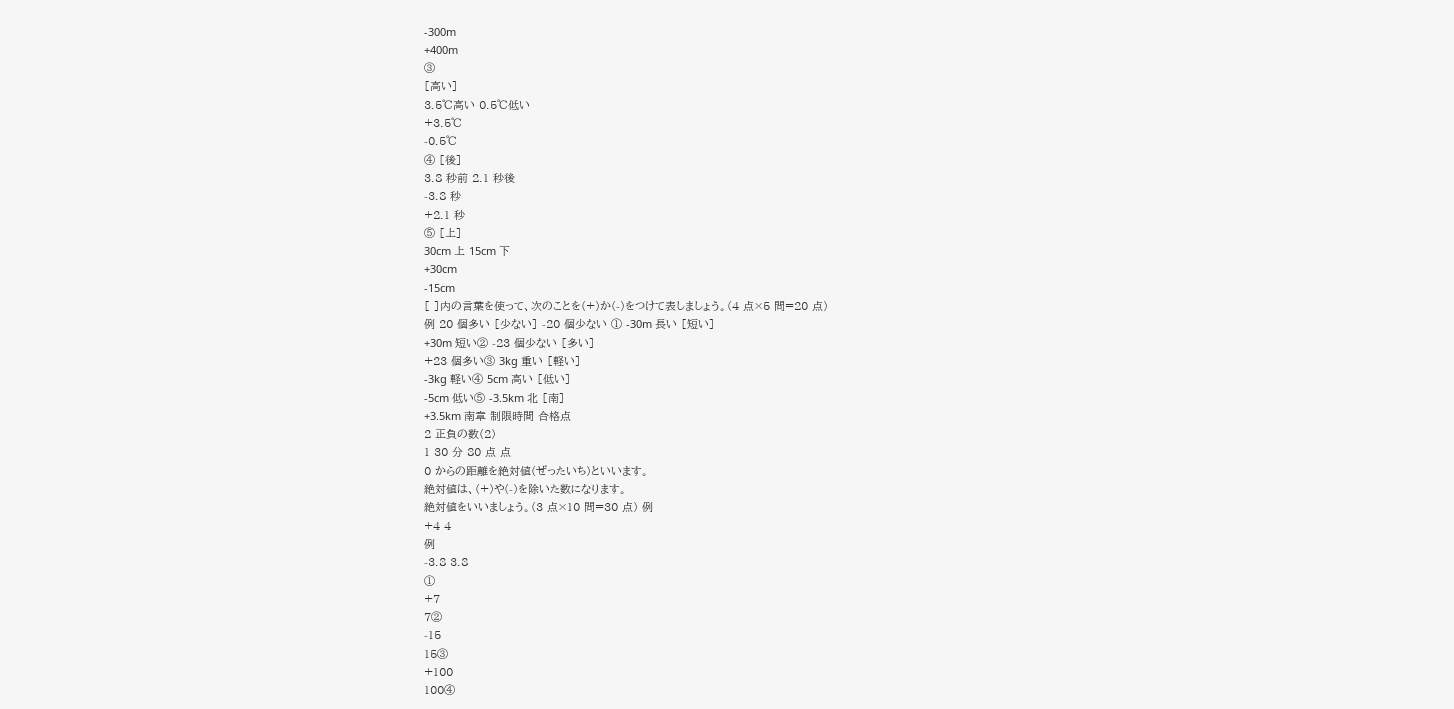-300m
+400m
③
[高い]
3.5℃高い 0.5℃低い
+3.5℃
-0.5℃
④ [後]
3.8 秒前 2.1 秒後
-3.8 秒
+2.1 秒
⑤ [上]
30cm 上 15cm 下
+30cm
-15cm
[ ]内の言葉を使って、次のことを(+)か(-)をつけて表しましょう。(4 点×5 問=20 点)
例 20 個多い [少ない] -20 個少ない ① -30m 長い [短い]
+30m 短い② -23 個少ない [多い]
+23 個多い③ 3kg 重い [軽い]
-3kg 軽い④ 5cm 高い [低い]
-5cm 低い⑤ -3.5km 北 [南]
+3.5km 南章 制限時間 合格点
2 正負の数(2)
1 30 分 80 点 点
0 からの距離を絶対値(ぜったいち)といいます。
絶対値は、(+)や(-)を除いた数になります。
絶対値をいいましょう。(3 点×10 問=30 点) 例
+4 4
例
-3.8 3.8
①
+7
7②
-15
15③
+100
100④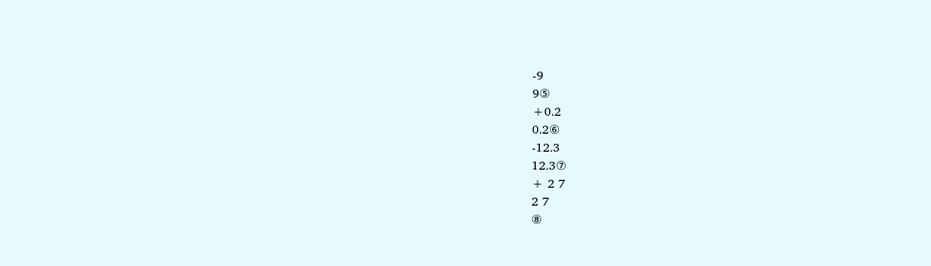-9
9⑤
+0.2
0.2⑥
-12.3
12.3⑦
+ 2 7
2 7
⑧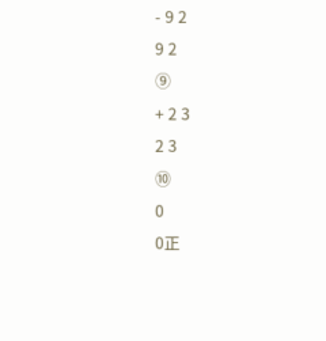- 9 2
9 2
⑨
+ 2 3
2 3
⑩
0
0正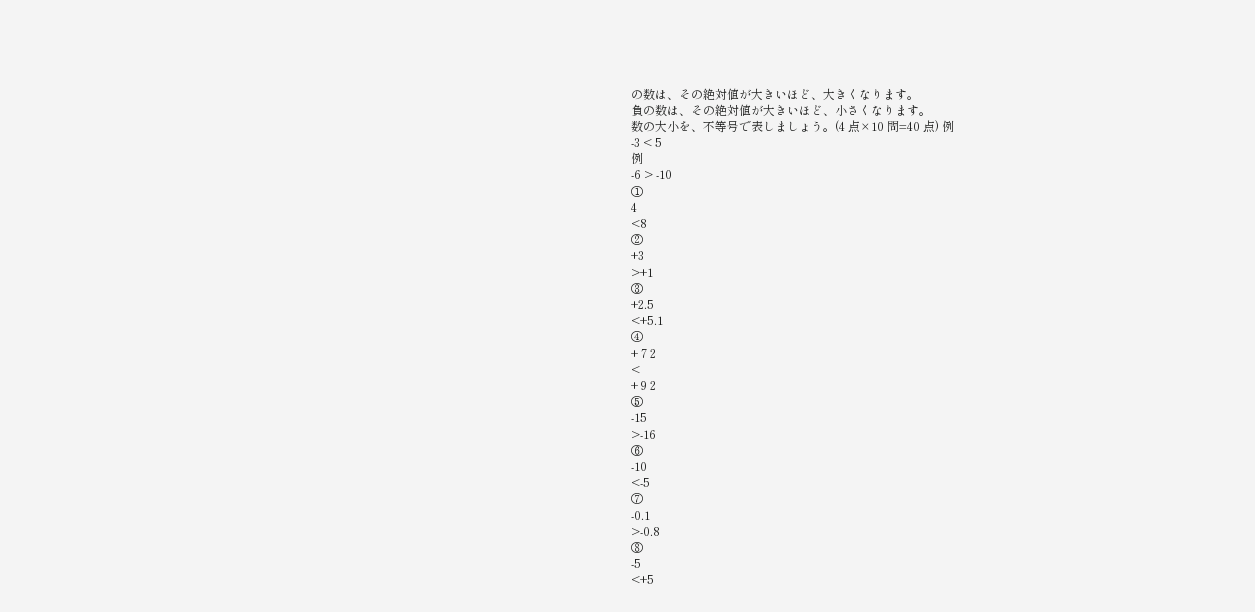の数は、その絶対値が大きいほど、大きくなります。
負の数は、その絶対値が大きいほど、小さくなります。
数の大小を、不等号で表しましょう。(4 点×10 問=40 点) 例
-3 < 5
例
-6 > -10
①
4
<8
②
+3
>+1
③
+2.5
<+5.1
④
+ 7 2
<
+ 9 2
⑤
-15
>-16
⑥
-10
<-5
⑦
-0.1
>-0.8
⑧
-5
<+5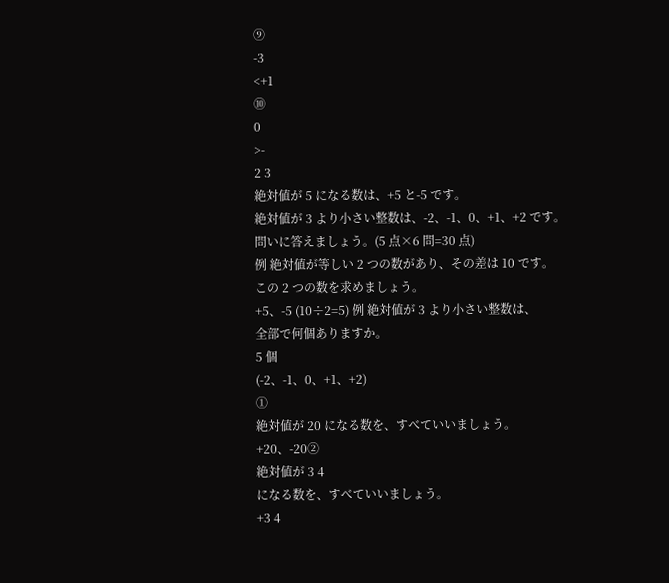⑨
-3
<+1
⑩
0
>-
2 3
絶対値が 5 になる数は、+5 と-5 です。
絶対値が 3 より小さい整数は、-2、-1、0、+1、+2 です。
問いに答えましょう。(5 点×6 問=30 点)
例 絶対値が等しい 2 つの数があり、その差は 10 です。
この 2 つの数を求めましょう。
+5、-5 (10÷2=5) 例 絶対値が 3 より小さい整数は、
全部で何個ありますか。
5 個
(-2、-1、0、+1、+2)
①
絶対値が 20 になる数を、すべていいましょう。
+20、-20②
絶対値が 3 4
になる数を、すべていいましょう。
+3 4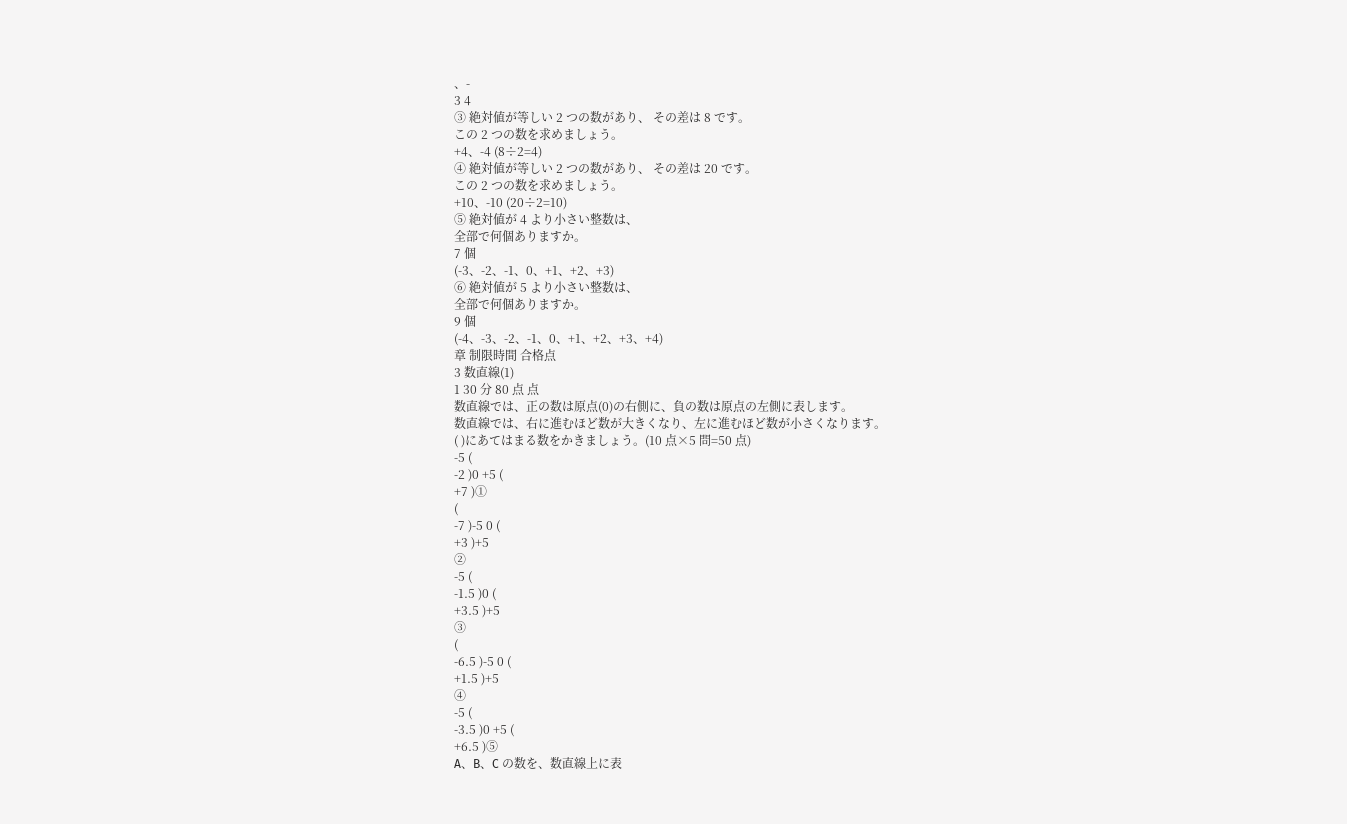、-
3 4
③ 絶対値が等しい 2 つの数があり、 その差は 8 です。
この 2 つの数を求めましょう。
+4、-4 (8÷2=4)
④ 絶対値が等しい 2 つの数があり、 その差は 20 です。
この 2 つの数を求めましょう。
+10、-10 (20÷2=10)
⑤ 絶対値が 4 より小さい整数は、
全部で何個ありますか。
7 個
(-3、-2、-1、0、+1、+2、+3)
⑥ 絶対値が 5 より小さい整数は、
全部で何個ありますか。
9 個
(-4、-3、-2、-1、0、+1、+2、+3、+4)
章 制限時間 合格点
3 数直線(1)
1 30 分 80 点 点
数直線では、正の数は原点(0)の右側に、負の数は原点の左側に表します。
数直線では、右に進むほど数が大きくなり、左に進むほど数が小さくなります。
( )にあてはまる数をかきましょう。(10 点×5 問=50 点)
-5 (
-2 )0 +5 (
+7 )①
(
-7 )-5 0 (
+3 )+5
②
-5 (
-1.5 )0 (
+3.5 )+5
③
(
-6.5 )-5 0 (
+1.5 )+5
④
-5 (
-3.5 )0 +5 (
+6.5 )⑤
A、B、C の数を、数直線上に表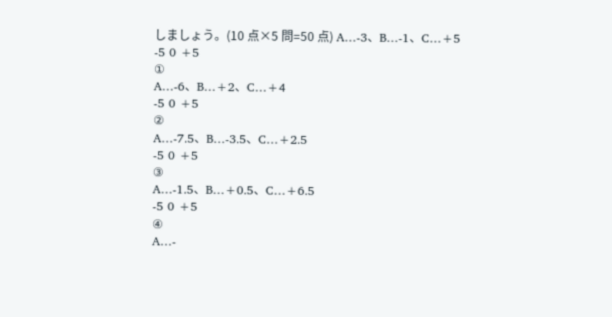しましょう。(10 点×5 問=50 点) A…-3、B…-1、C…+5
-5 0 +5
①
A…-6、B…+2、C…+4
-5 0 +5
②
A…-7.5、B…-3.5、C…+2.5
-5 0 +5
③
A…-1.5、B…+0.5、C…+6.5
-5 0 +5
④
A…-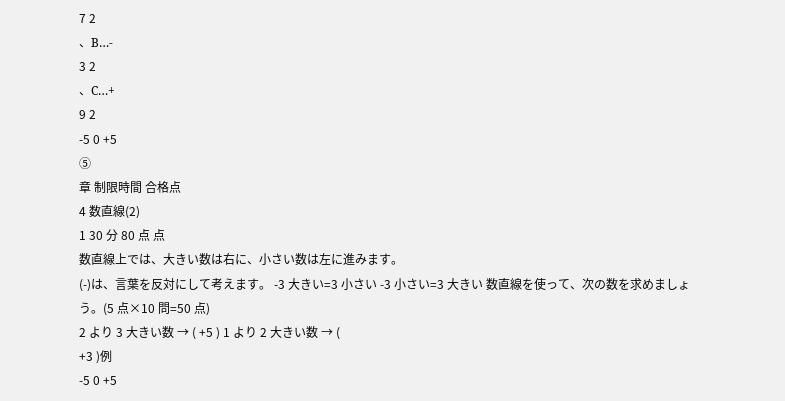7 2
、B…-
3 2
、C…+
9 2
-5 0 +5
⑤
章 制限時間 合格点
4 数直線(2)
1 30 分 80 点 点
数直線上では、大きい数は右に、小さい数は左に進みます。
(-)は、言葉を反対にして考えます。 -3 大きい=3 小さい -3 小さい=3 大きい 数直線を使って、次の数を求めましょう。(5 点×10 問=50 点)
2 より 3 大きい数 → ( +5 ) 1 より 2 大きい数 → (
+3 )例
-5 0 +5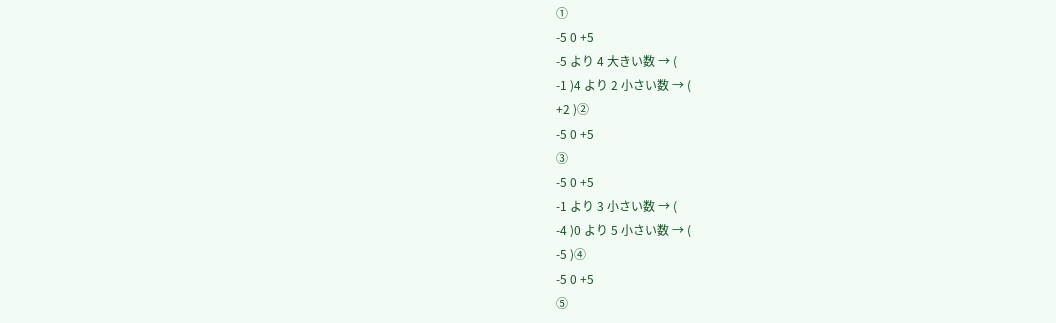①
-5 0 +5
-5 より 4 大きい数 → (
-1 )4 より 2 小さい数 → (
+2 )②
-5 0 +5
③
-5 0 +5
-1 より 3 小さい数 → (
-4 )0 より 5 小さい数 → (
-5 )④
-5 0 +5
⑤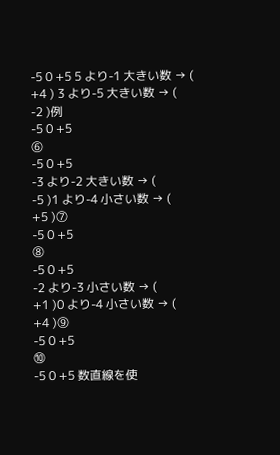-5 0 +5 5 より-1 大きい数 → ( +4 ) 3 より-5 大きい数 → (
-2 )例
-5 0 +5
⑥
-5 0 +5
-3 より-2 大きい数 → (
-5 )1 より-4 小さい数 → (
+5 )⑦
-5 0 +5
⑧
-5 0 +5
-2 より-3 小さい数 → (
+1 )0 より-4 小さい数 → (
+4 )⑨
-5 0 +5
⑩
-5 0 +5 数直線を使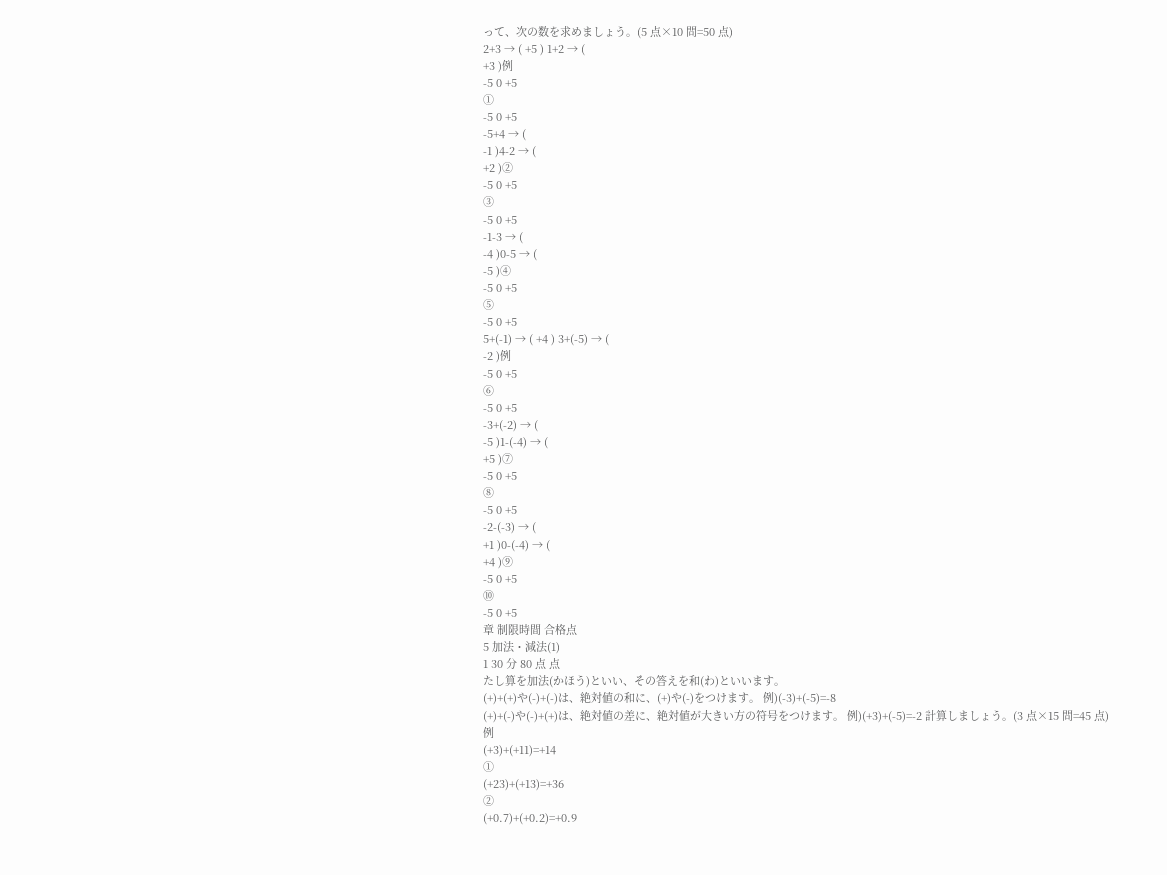って、次の数を求めましょう。(5 点×10 問=50 点)
2+3 → ( +5 ) 1+2 → (
+3 )例
-5 0 +5
①
-5 0 +5
-5+4 → (
-1 )4-2 → (
+2 )②
-5 0 +5
③
-5 0 +5
-1-3 → (
-4 )0-5 → (
-5 )④
-5 0 +5
⑤
-5 0 +5
5+(-1) → ( +4 ) 3+(-5) → (
-2 )例
-5 0 +5
⑥
-5 0 +5
-3+(-2) → (
-5 )1-(-4) → (
+5 )⑦
-5 0 +5
⑧
-5 0 +5
-2-(-3) → (
+1 )0-(-4) → (
+4 )⑨
-5 0 +5
⑩
-5 0 +5
章 制限時間 合格点
5 加法・減法(1)
1 30 分 80 点 点
たし算を加法(かほう)といい、その答えを和(わ)といいます。
(+)+(+)や(-)+(-)は、絶対値の和に、(+)や(-)をつけます。 例)(-3)+(-5)=-8
(+)+(-)や(-)+(+)は、絶対値の差に、絶対値が大きい方の符号をつけます。 例)(+3)+(-5)=-2 計算しましょう。(3 点×15 問=45 点)
例
(+3)+(+11)=+14
①
(+23)+(+13)=+36
②
(+0.7)+(+0.2)=+0.9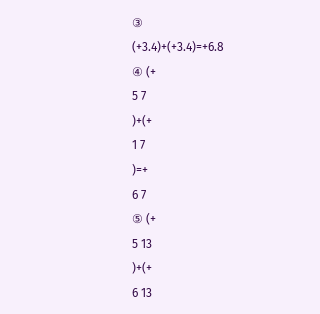③
(+3.4)+(+3.4)=+6.8
④ (+
5 7
)+(+
1 7
)=+
6 7
⑤ (+
5 13
)+(+
6 13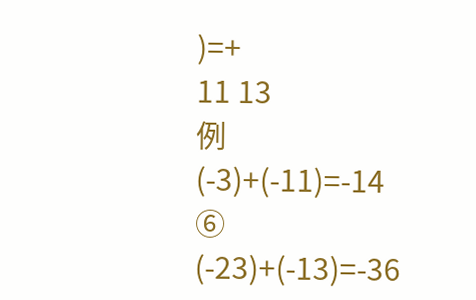)=+
11 13
例
(-3)+(-11)=-14
⑥
(-23)+(-13)=-36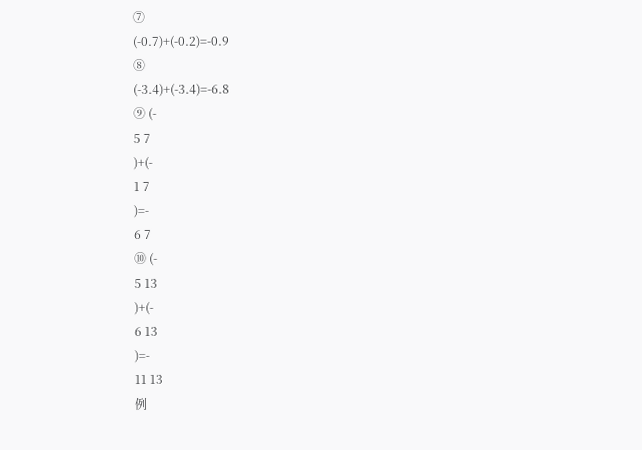⑦
(-0.7)+(-0.2)=-0.9
⑧
(-3.4)+(-3.4)=-6.8
⑨ (-
5 7
)+(-
1 7
)=-
6 7
⑩ (-
5 13
)+(-
6 13
)=-
11 13
例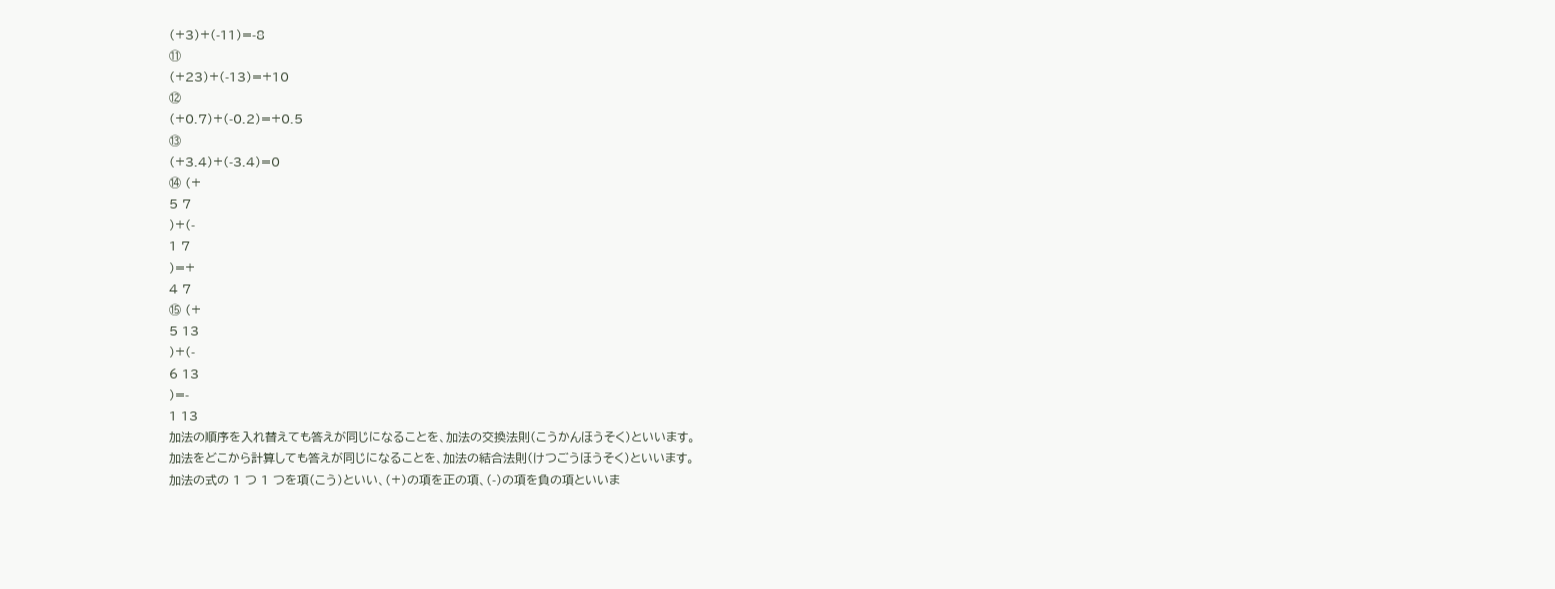(+3)+(-11)=-8
⑪
(+23)+(-13)=+10
⑫
(+0.7)+(-0.2)=+0.5
⑬
(+3.4)+(-3.4)=0
⑭ (+
5 7
)+(-
1 7
)=+
4 7
⑮ (+
5 13
)+(-
6 13
)=-
1 13
加法の順序を入れ替えても答えが同じになることを、加法の交換法則(こうかんほうそく)といいます。
加法をどこから計算しても答えが同じになることを、加法の結合法則(けつごうほうそく)といいます。
加法の式の 1 つ 1 つを項(こう)といい、(+)の項を正の項、(-)の項を負の項といいま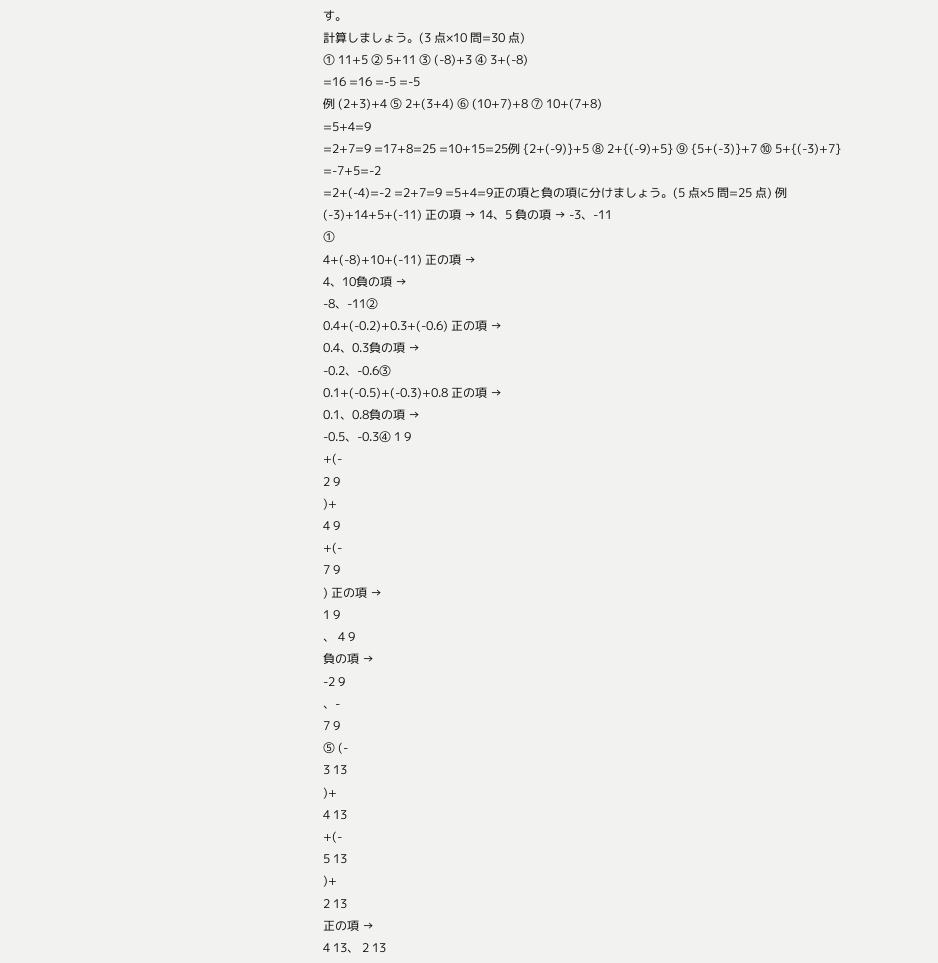す。
計算しましょう。(3 点×10 問=30 点)
① 11+5 ② 5+11 ③ (-8)+3 ④ 3+(-8)
=16 =16 =-5 =-5
例 (2+3)+4 ⑤ 2+(3+4) ⑥ (10+7)+8 ⑦ 10+(7+8)
=5+4=9
=2+7=9 =17+8=25 =10+15=25例 {2+(-9)}+5 ⑧ 2+{(-9)+5} ⑨ {5+(-3)}+7 ⑩ 5+{(-3)+7}
=-7+5=-2
=2+(-4)=-2 =2+7=9 =5+4=9正の項と負の項に分けましょう。(5 点×5 問=25 点) 例
(-3)+14+5+(-11) 正の項 → 14、5 負の項 → -3、-11
①
4+(-8)+10+(-11) 正の項 →
4、10負の項 →
-8、-11②
0.4+(-0.2)+0.3+(-0.6) 正の項 →
0.4、0.3負の項 →
-0.2、-0.6③
0.1+(-0.5)+(-0.3)+0.8 正の項 →
0.1、0.8負の項 →
-0.5、-0.3④ 1 9
+(-
2 9
)+
4 9
+(-
7 9
) 正の項 →
1 9
、 4 9
負の項 →
-2 9
、-
7 9
⑤ (-
3 13
)+
4 13
+(-
5 13
)+
2 13
正の項 →
4 13、 2 13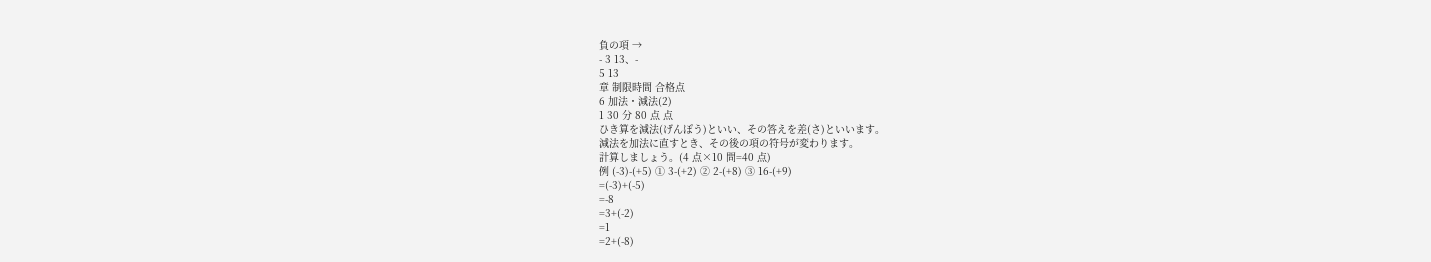負の項 →
- 3 13、-
5 13
章 制限時間 合格点
6 加法・減法(2)
1 30 分 80 点 点
ひき算を減法(げんぽう)といい、その答えを差(さ)といいます。
減法を加法に直すとき、その後の項の符号が変わります。
計算しましょう。(4 点×10 問=40 点)
例 (-3)-(+5) ① 3-(+2) ② 2-(+8) ③ 16-(+9)
=(-3)+(-5)
=-8
=3+(-2)
=1
=2+(-8)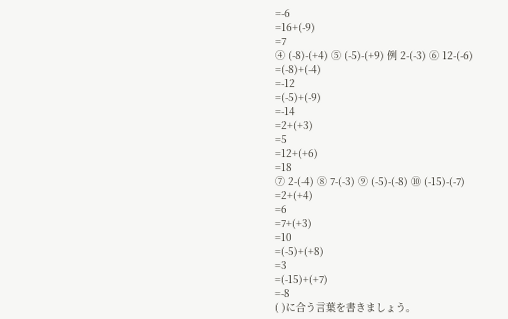=-6
=16+(-9)
=7
④ (-8)-(+4) ⑤ (-5)-(+9) 例 2-(-3) ⑥ 12-(-6)
=(-8)+(-4)
=-12
=(-5)+(-9)
=-14
=2+(+3)
=5
=12+(+6)
=18
⑦ 2-(-4) ⑧ 7-(-3) ⑨ (-5)-(-8) ⑩ (-15)-(-7)
=2+(+4)
=6
=7+(+3)
=10
=(-5)+(+8)
=3
=(-15)+(+7)
=-8
( )に合う言葉を書きましょう。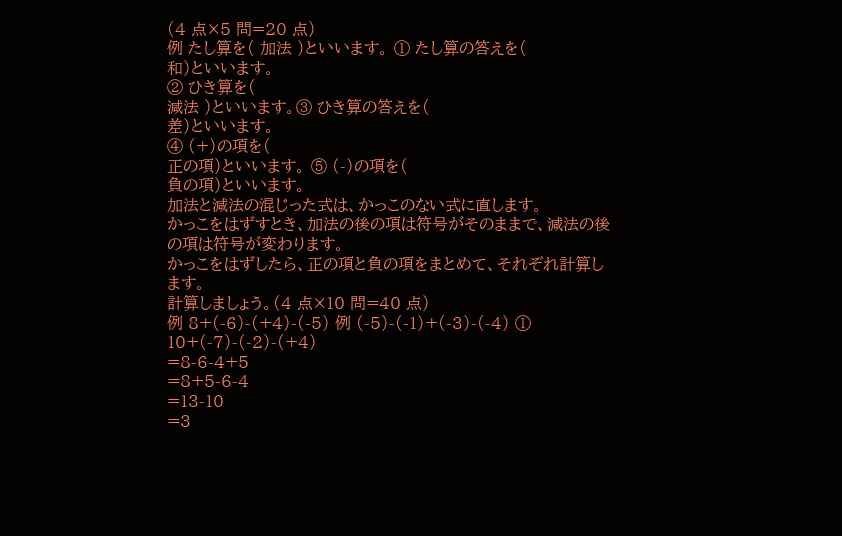(4 点×5 問=20 点)
例 たし算を( 加法 )といいます。 ① たし算の答えを(
和)といいます。
② ひき算を(
減法 )といいます。③ ひき算の答えを(
差)といいます。
④ (+)の項を(
正の項)といいます。 ⑤ (-)の項を(
負の項)といいます。
加法と減法の混じった式は、かっこのない式に直します。
かっこをはずすとき、加法の後の項は符号がそのままで、減法の後の項は符号が変わります。
かっこをはずしたら、正の項と負の項をまとめて、それぞれ計算します。
計算しましょう。(4 点×10 問=40 点)
例 8+(-6)-(+4)-(-5) 例 (-5)-(-1)+(-3)-(-4) ① 10+(-7)-(-2)-(+4)
=8-6-4+5
=8+5-6-4
=13-10
=3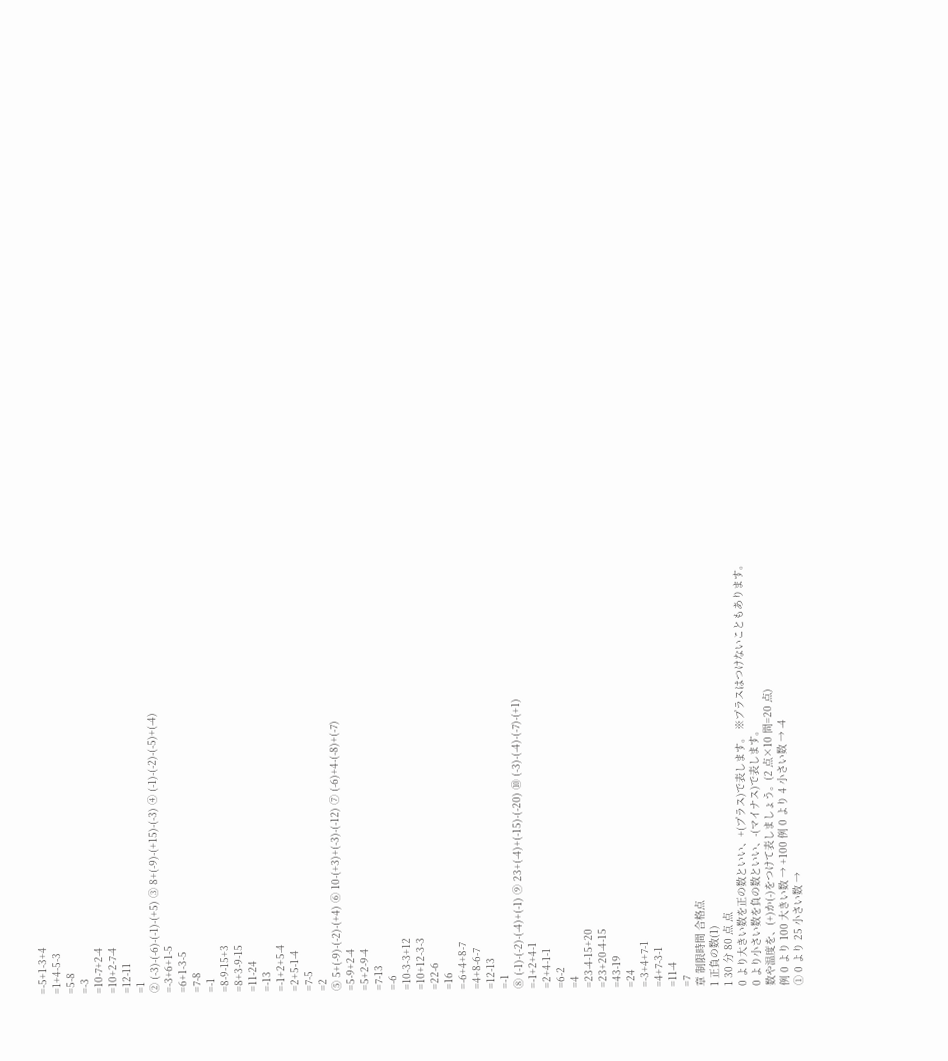=-5+1-3+4
=1+4-5-3
=5-8
=-3
=10-7+2-4
=10+2-7-4
=12-11
=1
② (-3)-(-6)-(-1)-(+5) ③ 8+(-9)-(+15)-(-3) ④ (-1)-(-2)-(-5)+(-4)
=-3+6+1-5
=6+1-3-5
=7-8
=-1
=8-9-15+3
=8+3-9-15
=11-24
=-13
=-1+2+5-4
=2+5-1-4
=7-5
=2
⑤ 5+(-9)-(-2)-(+4) ⑥ 10-(+3)+(-3)-(-12) ⑦ (-6)+4-(-8)+(-7)
=5-9+2-4
=5+2-9-4
=7-13
=-6
=10-3-3+12
=10+12-3-3
=22-6
=16
=-6+4+8-7
=4+8-6-7
=12-13
=-1
⑧ (-1)-(-2)-(-4)+(-1) ⑨ 23+(-4)+(-15)-(-20) ⑩ (-3)-(-4)-(-7)-(+1)
=-1+2+4-1
=2+4-1-1
=6-2
=4
=23-4-15+20
=23+20-4-15
=43-19
=24
=-3+4+7-1
=4+7-3-1
=11-4
=7
章 制限時間 合格点
1 正負の数(1)
1 30 分 80 点 点
0 より大きい数を正の数といい、+(プラス)で表します。 ※プラスはつけないこともあります。
0 より小さい数を負の数といい、-(マイナス)で表します。
数や温度を、(+)か(-)をつけて表しましょう。(2 点×10 問=20 点)
例 0 より 100 大きい数 → +100 例 0 より 4 小さい数 → -4
① 0 より 25 小さい数 →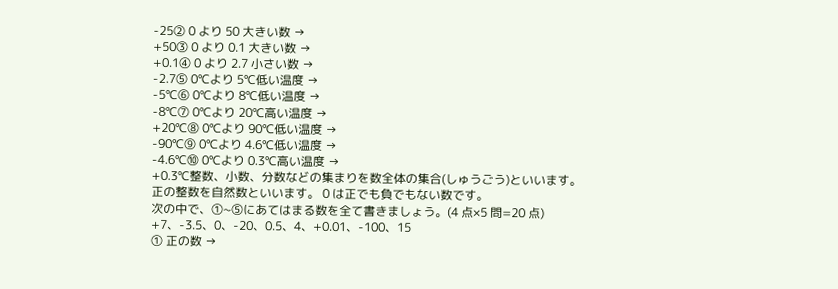-25② 0 より 50 大きい数 →
+50③ 0 より 0.1 大きい数 →
+0.1④ 0 より 2.7 小さい数 →
-2.7⑤ 0℃より 5℃低い温度 →
-5℃⑥ 0℃より 8℃低い温度 →
-8℃⑦ 0℃より 20℃高い温度 →
+20℃⑧ 0℃より 90℃低い温度 →
-90℃⑨ 0℃より 4.6℃低い温度 →
-4.6℃⑩ 0℃より 0.3℃高い温度 →
+0.3℃整数、小数、分数などの集まりを数全体の集合(しゅうごう)といいます。
正の整数を自然数といいます。 0 は正でも負でもない数です。
次の中で、①~⑤にあてはまる数を全て書きましょう。(4 点×5 問=20 点)
+7、-3.5、0、-20、0.5、4、+0.01、-100、15
① 正の数 →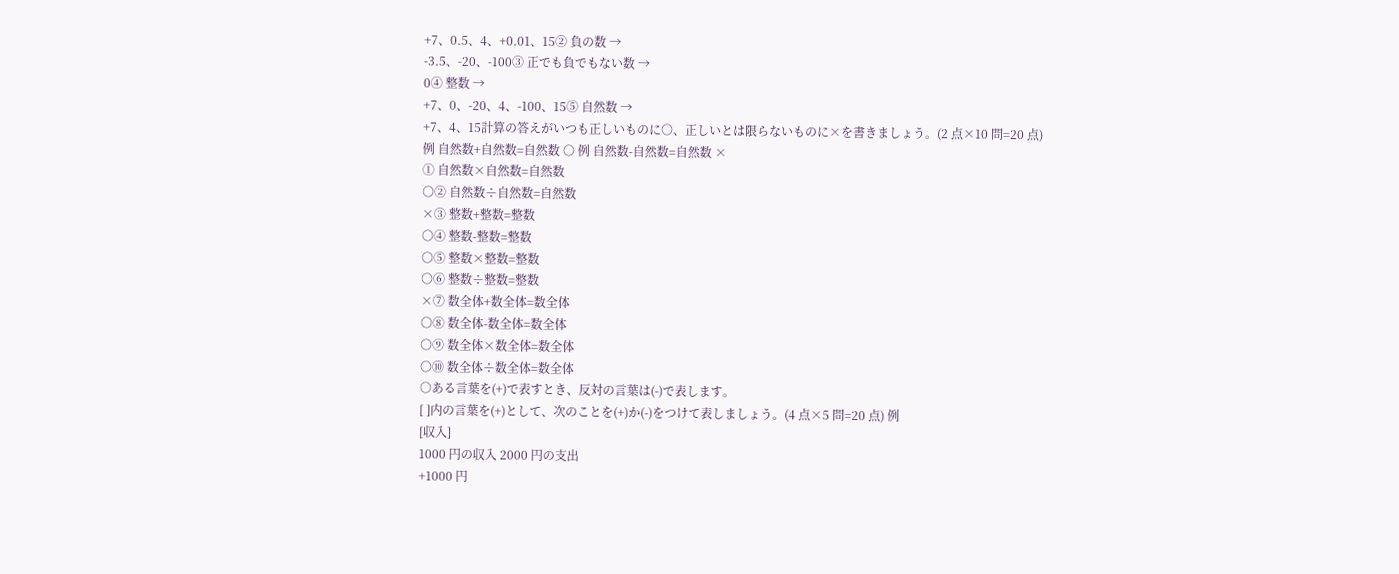+7、0.5、4、+0.01、15② 負の数 →
-3.5、-20、-100③ 正でも負でもない数 →
0④ 整数 →
+7、0、-20、4、-100、15⑤ 自然数 →
+7、4、15計算の答えがいつも正しいものに○、正しいとは限らないものに×を書きましょう。(2 点×10 問=20 点)
例 自然数+自然数=自然数 ○ 例 自然数-自然数=自然数 ×
① 自然数×自然数=自然数
○② 自然数÷自然数=自然数
×③ 整数+整数=整数
○④ 整数-整数=整数
○⑤ 整数×整数=整数
○⑥ 整数÷整数=整数
×⑦ 数全体+数全体=数全体
○⑧ 数全体-数全体=数全体
○⑨ 数全体×数全体=数全体
○⑩ 数全体÷数全体=数全体
○ある言葉を(+)で表すとき、反対の言葉は(-)で表します。
[ ]内の言葉を(+)として、次のことを(+)か(-)をつけて表しましょう。(4 点×5 問=20 点) 例
[収入]
1000 円の収入 2000 円の支出
+1000 円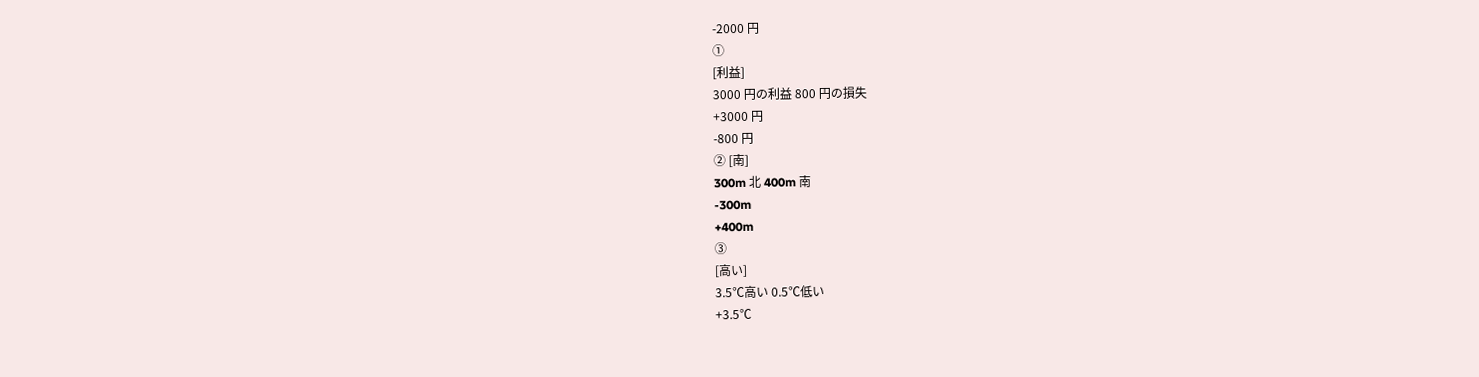-2000 円
①
[利益]
3000 円の利益 800 円の損失
+3000 円
-800 円
② [南]
300m 北 400m 南
-300m
+400m
③
[高い]
3.5℃高い 0.5℃低い
+3.5℃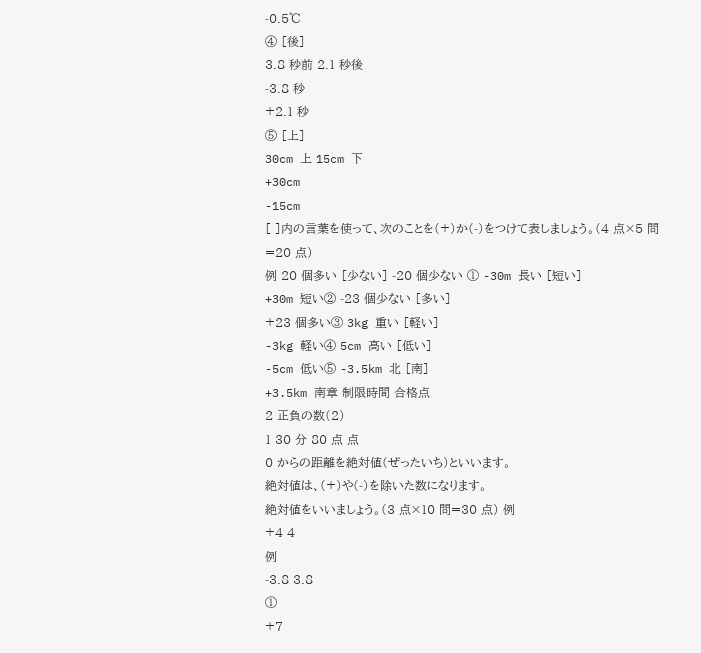-0.5℃
④ [後]
3.8 秒前 2.1 秒後
-3.8 秒
+2.1 秒
⑤ [上]
30cm 上 15cm 下
+30cm
-15cm
[ ]内の言葉を使って、次のことを(+)か(-)をつけて表しましょう。(4 点×5 問=20 点)
例 20 個多い [少ない] -20 個少ない ① -30m 長い [短い]
+30m 短い② -23 個少ない [多い]
+23 個多い③ 3kg 重い [軽い]
-3kg 軽い④ 5cm 高い [低い]
-5cm 低い⑤ -3.5km 北 [南]
+3.5km 南章 制限時間 合格点
2 正負の数(2)
1 30 分 80 点 点
0 からの距離を絶対値(ぜったいち)といいます。
絶対値は、(+)や(-)を除いた数になります。
絶対値をいいましょう。(3 点×10 問=30 点) 例
+4 4
例
-3.8 3.8
①
+7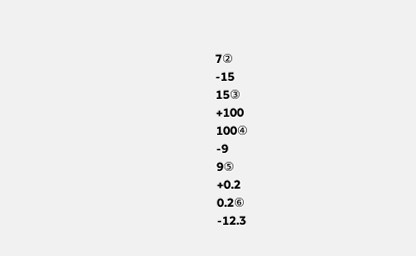7②
-15
15③
+100
100④
-9
9⑤
+0.2
0.2⑥
-12.3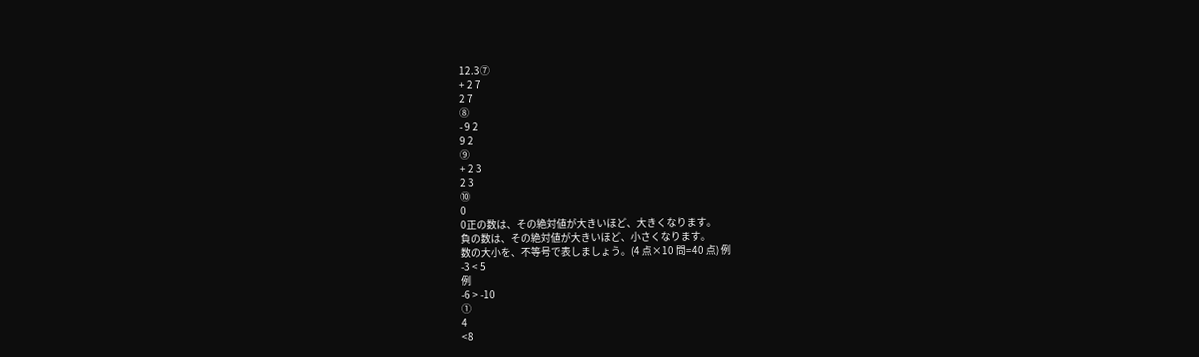12.3⑦
+ 2 7
2 7
⑧
- 9 2
9 2
⑨
+ 2 3
2 3
⑩
0
0正の数は、その絶対値が大きいほど、大きくなります。
負の数は、その絶対値が大きいほど、小さくなります。
数の大小を、不等号で表しましょう。(4 点×10 問=40 点) 例
-3 < 5
例
-6 > -10
①
4
<8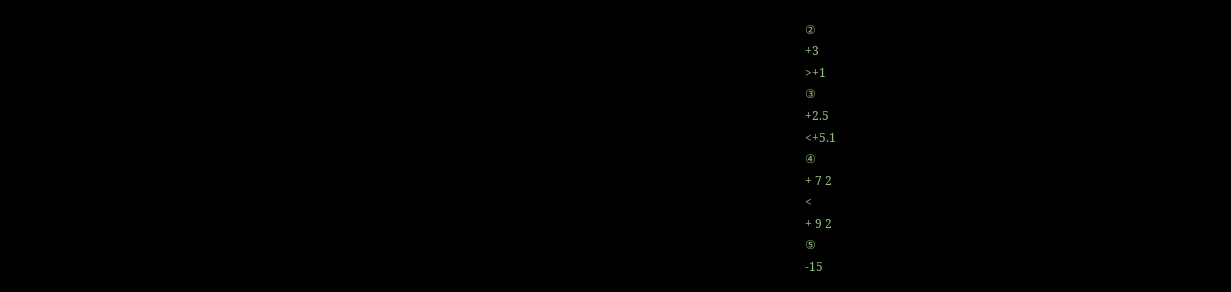②
+3
>+1
③
+2.5
<+5.1
④
+ 7 2
<
+ 9 2
⑤
-15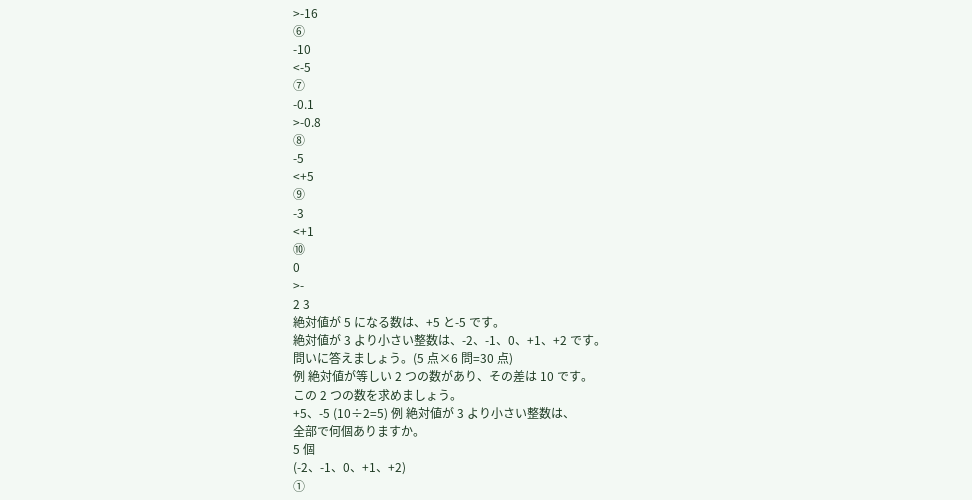>-16
⑥
-10
<-5
⑦
-0.1
>-0.8
⑧
-5
<+5
⑨
-3
<+1
⑩
0
>-
2 3
絶対値が 5 になる数は、+5 と-5 です。
絶対値が 3 より小さい整数は、-2、-1、0、+1、+2 です。
問いに答えましょう。(5 点×6 問=30 点)
例 絶対値が等しい 2 つの数があり、その差は 10 です。
この 2 つの数を求めましょう。
+5、-5 (10÷2=5) 例 絶対値が 3 より小さい整数は、
全部で何個ありますか。
5 個
(-2、-1、0、+1、+2)
①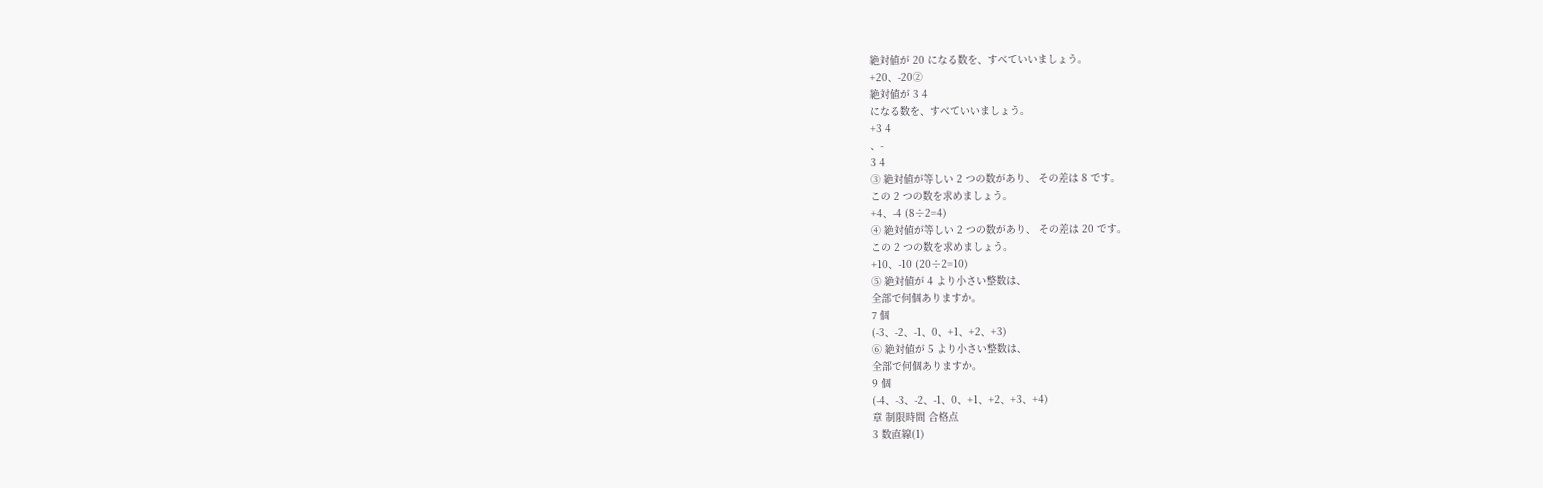絶対値が 20 になる数を、すべていいましょう。
+20、-20②
絶対値が 3 4
になる数を、すべていいましょう。
+3 4
、-
3 4
③ 絶対値が等しい 2 つの数があり、 その差は 8 です。
この 2 つの数を求めましょう。
+4、-4 (8÷2=4)
④ 絶対値が等しい 2 つの数があり、 その差は 20 です。
この 2 つの数を求めましょう。
+10、-10 (20÷2=10)
⑤ 絶対値が 4 より小さい整数は、
全部で何個ありますか。
7 個
(-3、-2、-1、0、+1、+2、+3)
⑥ 絶対値が 5 より小さい整数は、
全部で何個ありますか。
9 個
(-4、-3、-2、-1、0、+1、+2、+3、+4)
章 制限時間 合格点
3 数直線(1)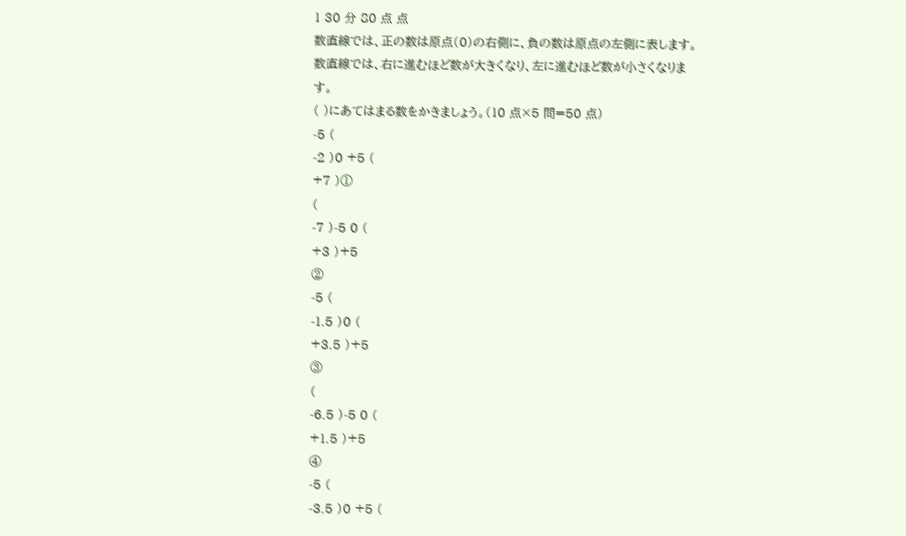1 30 分 80 点 点
数直線では、正の数は原点(0)の右側に、負の数は原点の左側に表します。
数直線では、右に進むほど数が大きくなり、左に進むほど数が小さくなります。
( )にあてはまる数をかきましょう。(10 点×5 問=50 点)
-5 (
-2 )0 +5 (
+7 )①
(
-7 )-5 0 (
+3 )+5
②
-5 (
-1.5 )0 (
+3.5 )+5
③
(
-6.5 )-5 0 (
+1.5 )+5
④
-5 (
-3.5 )0 +5 (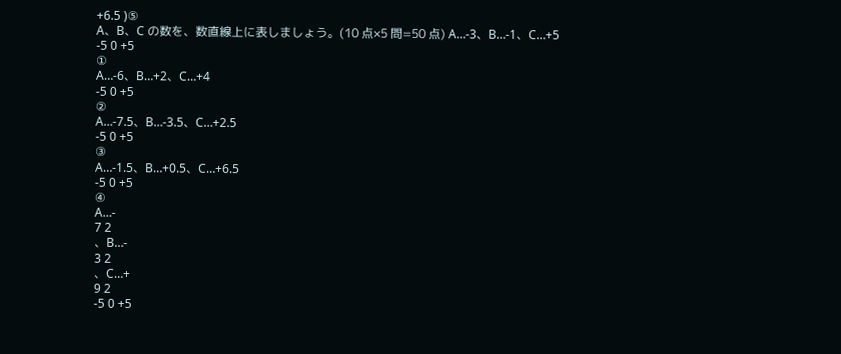+6.5 )⑤
A、B、C の数を、数直線上に表しましょう。(10 点×5 問=50 点) A…-3、B…-1、C…+5
-5 0 +5
①
A…-6、B…+2、C…+4
-5 0 +5
②
A…-7.5、B…-3.5、C…+2.5
-5 0 +5
③
A…-1.5、B…+0.5、C…+6.5
-5 0 +5
④
A…-
7 2
、B…-
3 2
、C…+
9 2
-5 0 +5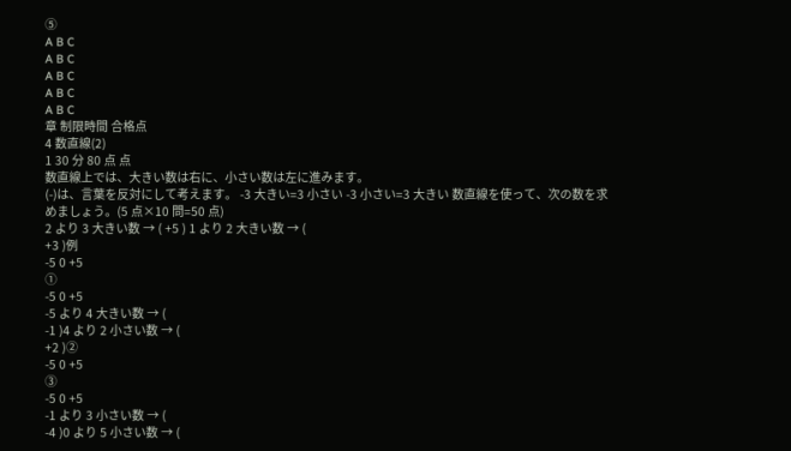⑤
A B C
A B C
A B C
A B C
A B C
章 制限時間 合格点
4 数直線(2)
1 30 分 80 点 点
数直線上では、大きい数は右に、小さい数は左に進みます。
(-)は、言葉を反対にして考えます。 -3 大きい=3 小さい -3 小さい=3 大きい 数直線を使って、次の数を求めましょう。(5 点×10 問=50 点)
2 より 3 大きい数 → ( +5 ) 1 より 2 大きい数 → (
+3 )例
-5 0 +5
①
-5 0 +5
-5 より 4 大きい数 → (
-1 )4 より 2 小さい数 → (
+2 )②
-5 0 +5
③
-5 0 +5
-1 より 3 小さい数 → (
-4 )0 より 5 小さい数 → (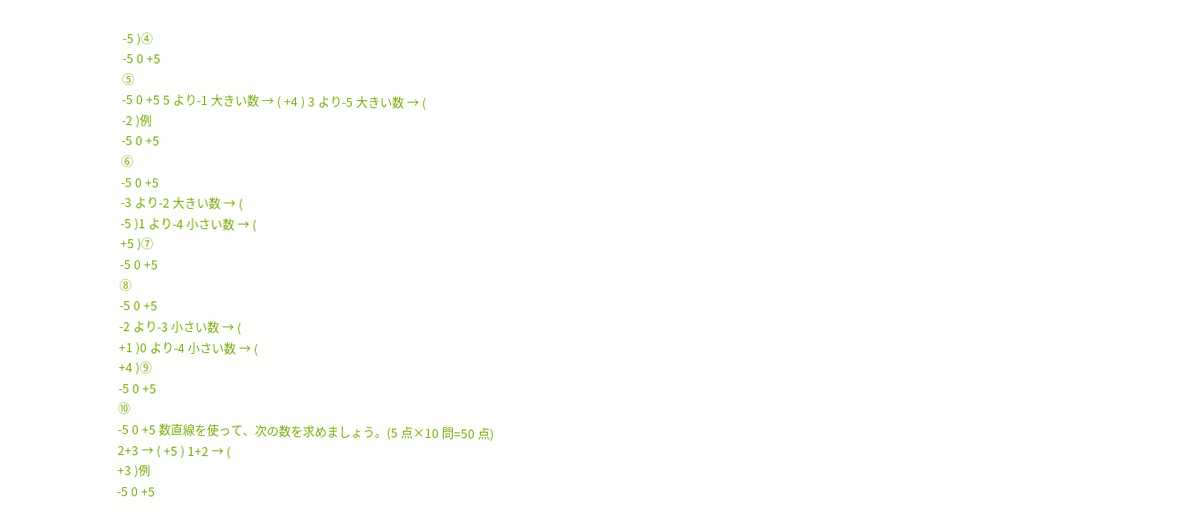-5 )④
-5 0 +5
⑤
-5 0 +5 5 より-1 大きい数 → ( +4 ) 3 より-5 大きい数 → (
-2 )例
-5 0 +5
⑥
-5 0 +5
-3 より-2 大きい数 → (
-5 )1 より-4 小さい数 → (
+5 )⑦
-5 0 +5
⑧
-5 0 +5
-2 より-3 小さい数 → (
+1 )0 より-4 小さい数 → (
+4 )⑨
-5 0 +5
⑩
-5 0 +5 数直線を使って、次の数を求めましょう。(5 点×10 問=50 点)
2+3 → ( +5 ) 1+2 → (
+3 )例
-5 0 +5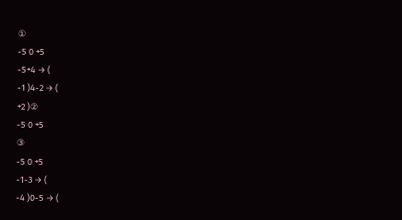①
-5 0 +5
-5+4 → (
-1 )4-2 → (
+2 )②
-5 0 +5
③
-5 0 +5
-1-3 → (
-4 )0-5 → (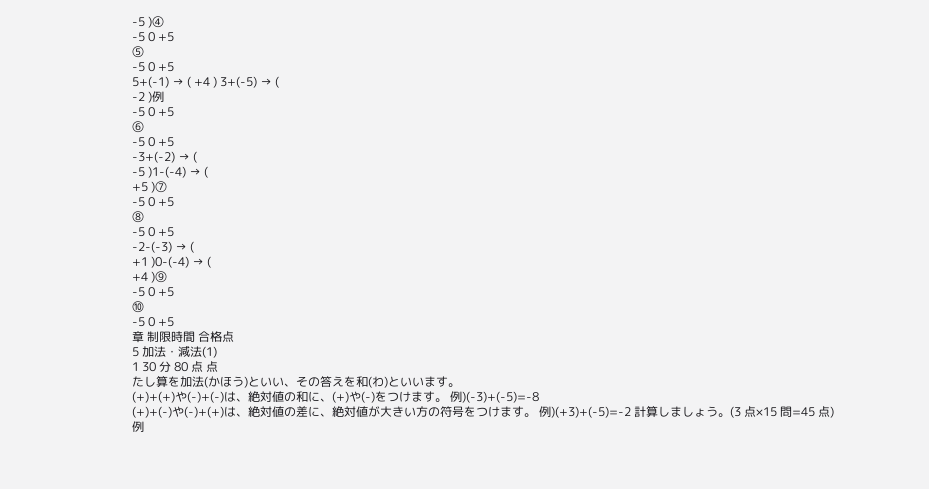-5 )④
-5 0 +5
⑤
-5 0 +5
5+(-1) → ( +4 ) 3+(-5) → (
-2 )例
-5 0 +5
⑥
-5 0 +5
-3+(-2) → (
-5 )1-(-4) → (
+5 )⑦
-5 0 +5
⑧
-5 0 +5
-2-(-3) → (
+1 )0-(-4) → (
+4 )⑨
-5 0 +5
⑩
-5 0 +5
章 制限時間 合格点
5 加法・減法(1)
1 30 分 80 点 点
たし算を加法(かほう)といい、その答えを和(わ)といいます。
(+)+(+)や(-)+(-)は、絶対値の和に、(+)や(-)をつけます。 例)(-3)+(-5)=-8
(+)+(-)や(-)+(+)は、絶対値の差に、絶対値が大きい方の符号をつけます。 例)(+3)+(-5)=-2 計算しましょう。(3 点×15 問=45 点)
例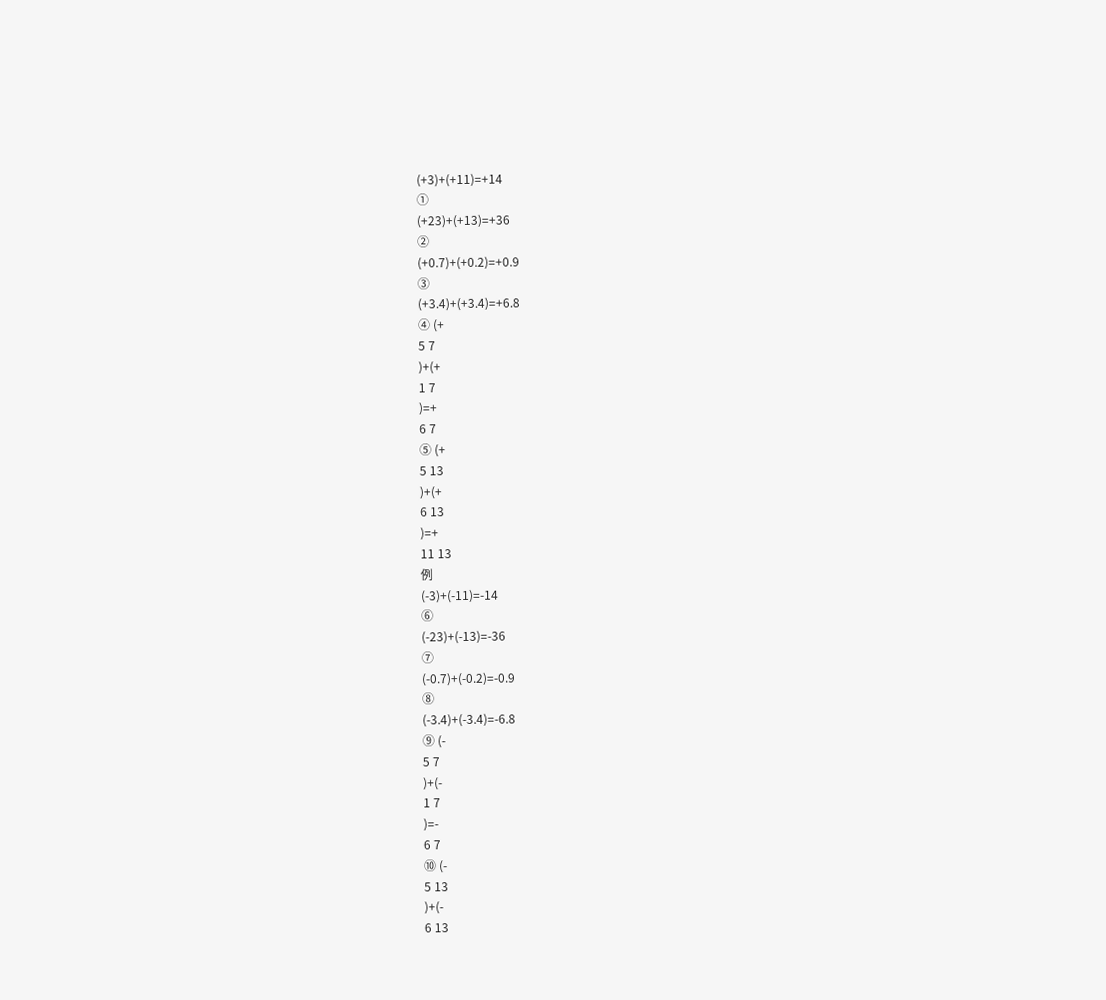(+3)+(+11)=+14
①
(+23)+(+13)=+36
②
(+0.7)+(+0.2)=+0.9
③
(+3.4)+(+3.4)=+6.8
④ (+
5 7
)+(+
1 7
)=+
6 7
⑤ (+
5 13
)+(+
6 13
)=+
11 13
例
(-3)+(-11)=-14
⑥
(-23)+(-13)=-36
⑦
(-0.7)+(-0.2)=-0.9
⑧
(-3.4)+(-3.4)=-6.8
⑨ (-
5 7
)+(-
1 7
)=-
6 7
⑩ (-
5 13
)+(-
6 13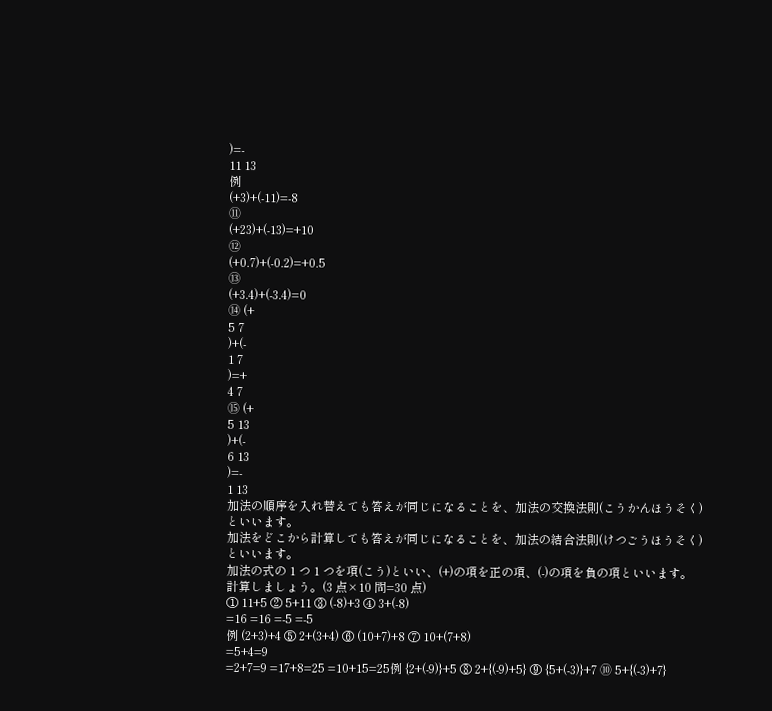)=-
11 13
例
(+3)+(-11)=-8
⑪
(+23)+(-13)=+10
⑫
(+0.7)+(-0.2)=+0.5
⑬
(+3.4)+(-3.4)=0
⑭ (+
5 7
)+(-
1 7
)=+
4 7
⑮ (+
5 13
)+(-
6 13
)=-
1 13
加法の順序を入れ替えても答えが同じになることを、加法の交換法則(こうかんほうそく)といいます。
加法をどこから計算しても答えが同じになることを、加法の結合法則(けつごうほうそく)といいます。
加法の式の 1 つ 1 つを項(こう)といい、(+)の項を正の項、(-)の項を負の項といいます。
計算しましょう。(3 点×10 問=30 点)
① 11+5 ② 5+11 ③ (-8)+3 ④ 3+(-8)
=16 =16 =-5 =-5
例 (2+3)+4 ⑤ 2+(3+4) ⑥ (10+7)+8 ⑦ 10+(7+8)
=5+4=9
=2+7=9 =17+8=25 =10+15=25例 {2+(-9)}+5 ⑧ 2+{(-9)+5} ⑨ {5+(-3)}+7 ⑩ 5+{(-3)+7}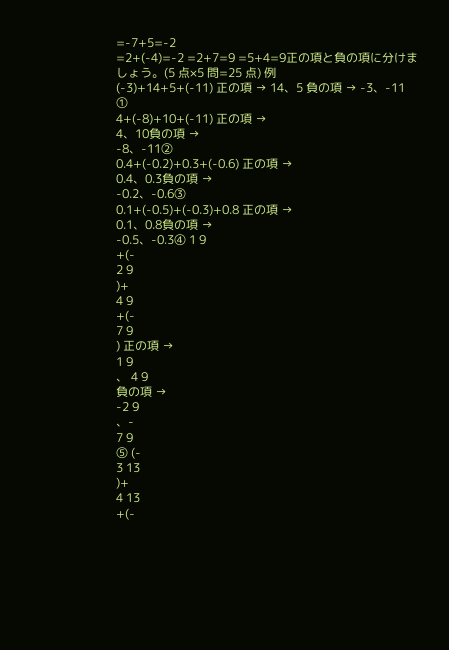=-7+5=-2
=2+(-4)=-2 =2+7=9 =5+4=9正の項と負の項に分けましょう。(5 点×5 問=25 点) 例
(-3)+14+5+(-11) 正の項 → 14、5 負の項 → -3、-11
①
4+(-8)+10+(-11) 正の項 →
4、10負の項 →
-8、-11②
0.4+(-0.2)+0.3+(-0.6) 正の項 →
0.4、0.3負の項 →
-0.2、-0.6③
0.1+(-0.5)+(-0.3)+0.8 正の項 →
0.1、0.8負の項 →
-0.5、-0.3④ 1 9
+(-
2 9
)+
4 9
+(-
7 9
) 正の項 →
1 9
、 4 9
負の項 →
-2 9
、-
7 9
⑤ (-
3 13
)+
4 13
+(-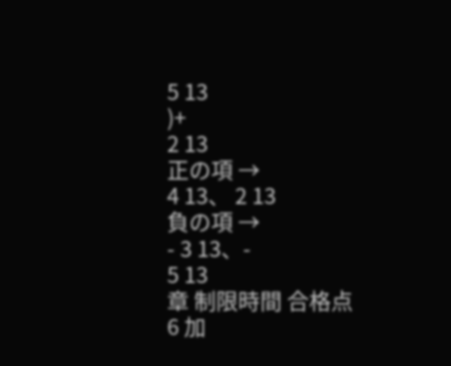5 13
)+
2 13
正の項 →
4 13、 2 13
負の項 →
- 3 13、-
5 13
章 制限時間 合格点
6 加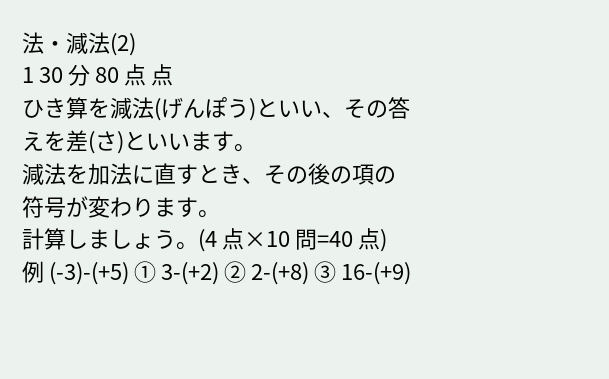法・減法(2)
1 30 分 80 点 点
ひき算を減法(げんぽう)といい、その答えを差(さ)といいます。
減法を加法に直すとき、その後の項の符号が変わります。
計算しましょう。(4 点×10 問=40 点)
例 (-3)-(+5) ① 3-(+2) ② 2-(+8) ③ 16-(+9)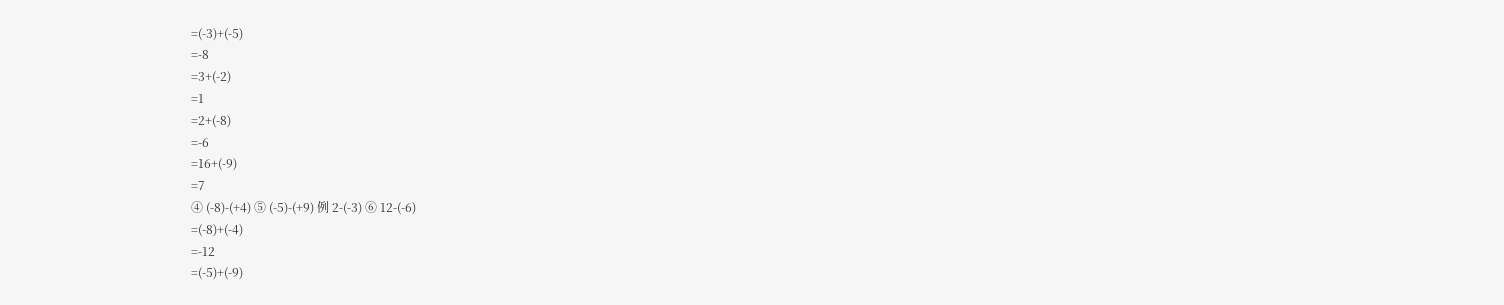=(-3)+(-5)
=-8
=3+(-2)
=1
=2+(-8)
=-6
=16+(-9)
=7
④ (-8)-(+4) ⑤ (-5)-(+9) 例 2-(-3) ⑥ 12-(-6)
=(-8)+(-4)
=-12
=(-5)+(-9)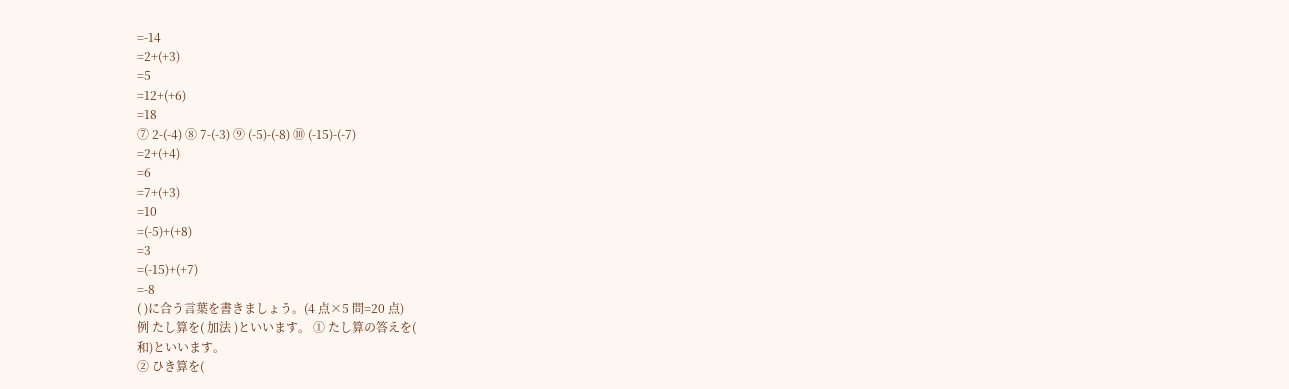=-14
=2+(+3)
=5
=12+(+6)
=18
⑦ 2-(-4) ⑧ 7-(-3) ⑨ (-5)-(-8) ⑩ (-15)-(-7)
=2+(+4)
=6
=7+(+3)
=10
=(-5)+(+8)
=3
=(-15)+(+7)
=-8
( )に合う言葉を書きましょう。(4 点×5 問=20 点)
例 たし算を( 加法 )といいます。 ① たし算の答えを(
和)といいます。
② ひき算を(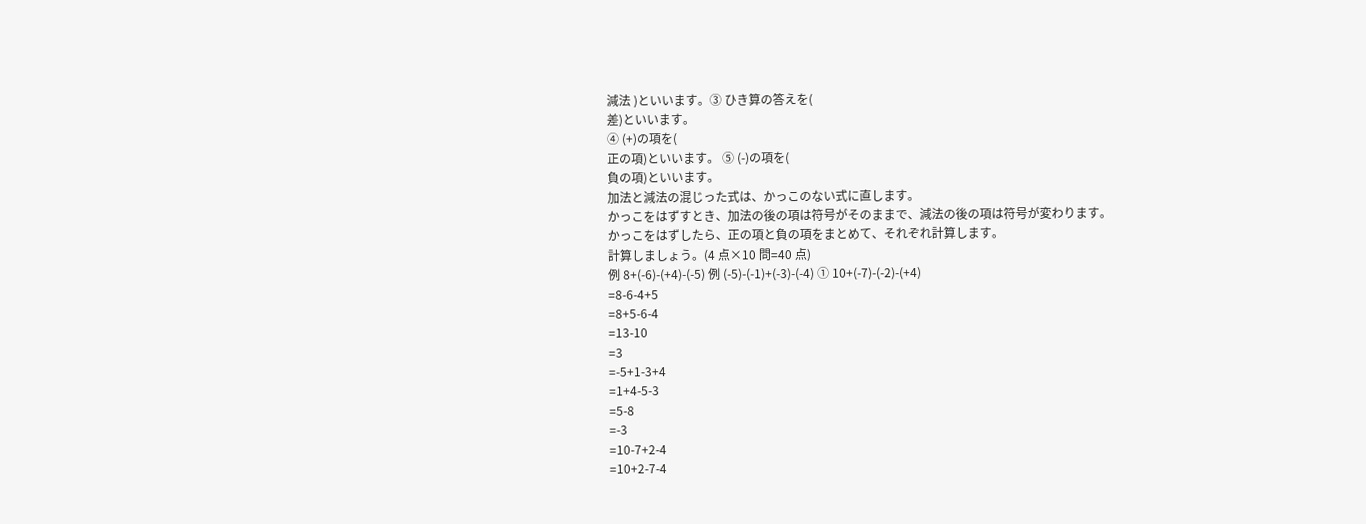減法 )といいます。③ ひき算の答えを(
差)といいます。
④ (+)の項を(
正の項)といいます。 ⑤ (-)の項を(
負の項)といいます。
加法と減法の混じった式は、かっこのない式に直します。
かっこをはずすとき、加法の後の項は符号がそのままで、減法の後の項は符号が変わります。
かっこをはずしたら、正の項と負の項をまとめて、それぞれ計算します。
計算しましょう。(4 点×10 問=40 点)
例 8+(-6)-(+4)-(-5) 例 (-5)-(-1)+(-3)-(-4) ① 10+(-7)-(-2)-(+4)
=8-6-4+5
=8+5-6-4
=13-10
=3
=-5+1-3+4
=1+4-5-3
=5-8
=-3
=10-7+2-4
=10+2-7-4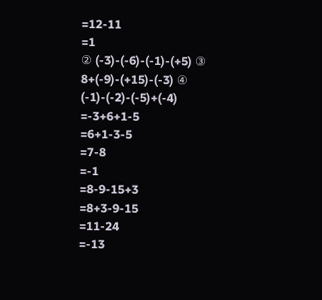=12-11
=1
② (-3)-(-6)-(-1)-(+5) ③ 8+(-9)-(+15)-(-3) ④ (-1)-(-2)-(-5)+(-4)
=-3+6+1-5
=6+1-3-5
=7-8
=-1
=8-9-15+3
=8+3-9-15
=11-24
=-13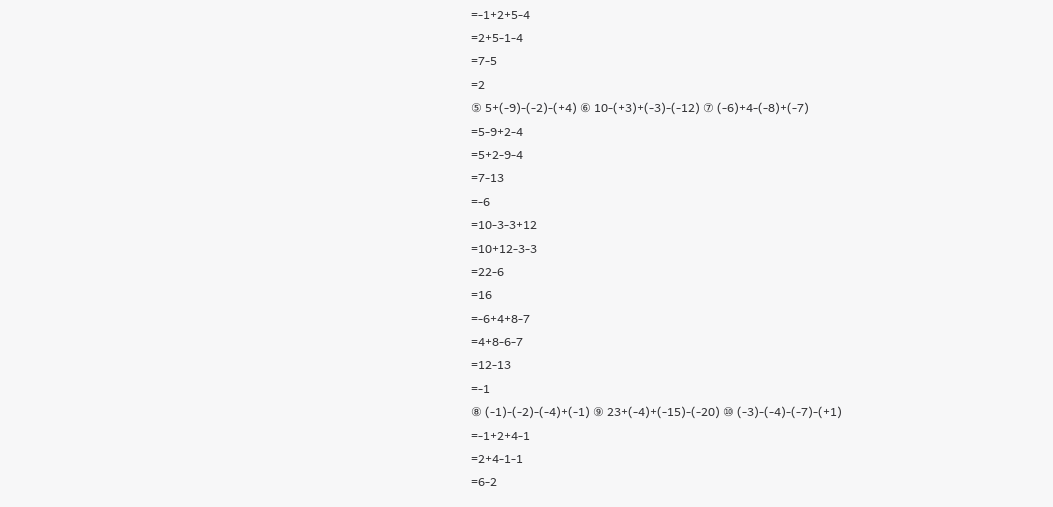=-1+2+5-4
=2+5-1-4
=7-5
=2
⑤ 5+(-9)-(-2)-(+4) ⑥ 10-(+3)+(-3)-(-12) ⑦ (-6)+4-(-8)+(-7)
=5-9+2-4
=5+2-9-4
=7-13
=-6
=10-3-3+12
=10+12-3-3
=22-6
=16
=-6+4+8-7
=4+8-6-7
=12-13
=-1
⑧ (-1)-(-2)-(-4)+(-1) ⑨ 23+(-4)+(-15)-(-20) ⑩ (-3)-(-4)-(-7)-(+1)
=-1+2+4-1
=2+4-1-1
=6-2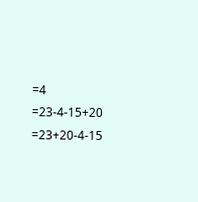=4
=23-4-15+20
=23+20-4-15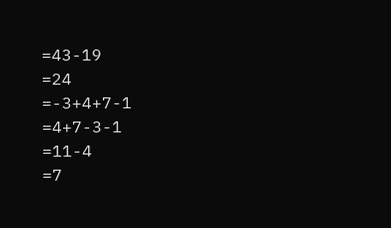=43-19
=24
=-3+4+7-1
=4+7-3-1
=11-4
=7